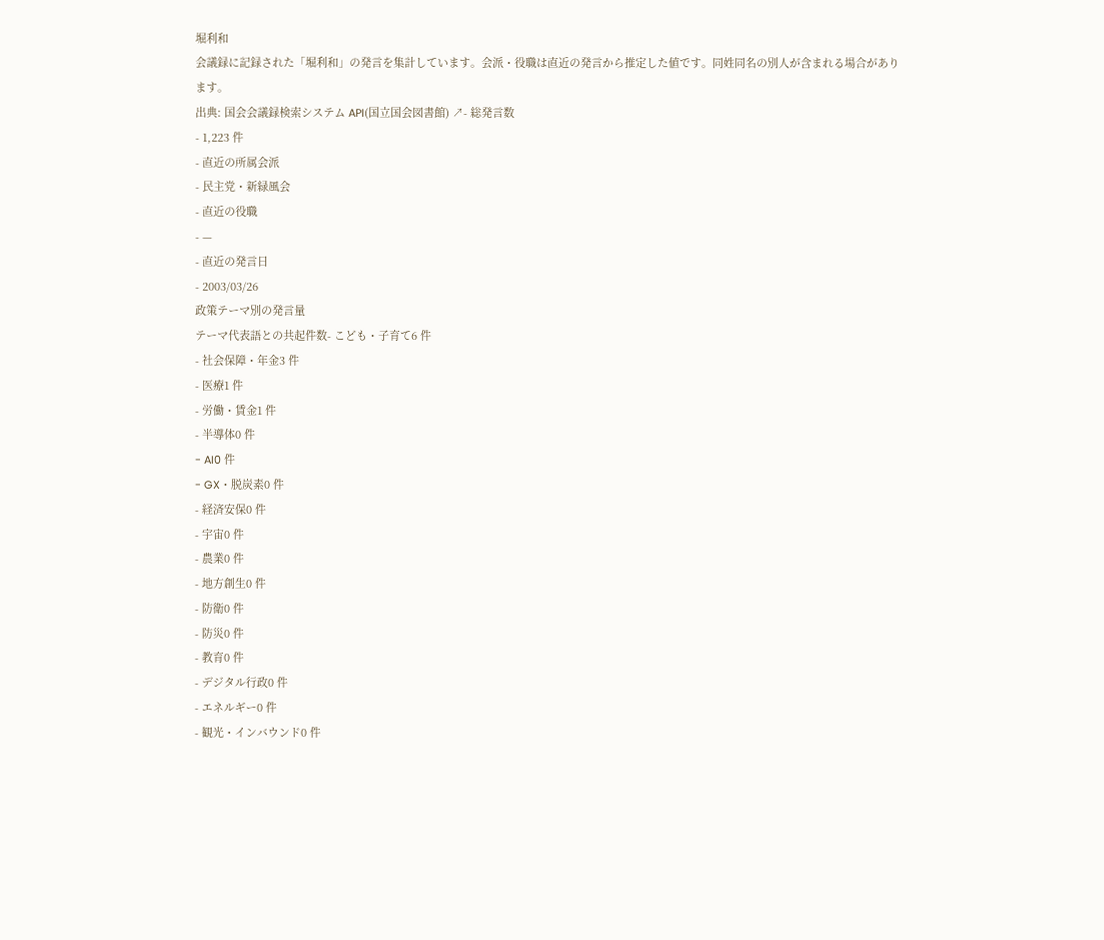堀利和
会議録に記録された「堀利和」の発言を集計しています。会派・役職は直近の発言から推定した値です。同姓同名の別人が含まれる場合があります。
出典: 国会会議録検索システム API(国立国会図書館) ↗- 総発言数
- 1,223 件
- 直近の所属会派
- 民主党・新緑風会
- 直近の役職
- —
- 直近の発言日
- 2003/03/26
政策テーマ別の発言量
テーマ代表語との共起件数- こども・子育て6 件
- 社会保障・年金3 件
- 医療1 件
- 労働・賃金1 件
- 半導体0 件
- AI0 件
- GX・脱炭素0 件
- 経済安保0 件
- 宇宙0 件
- 農業0 件
- 地方創生0 件
- 防衛0 件
- 防災0 件
- 教育0 件
- デジタル行政0 件
- エネルギー0 件
- 観光・インバウンド0 件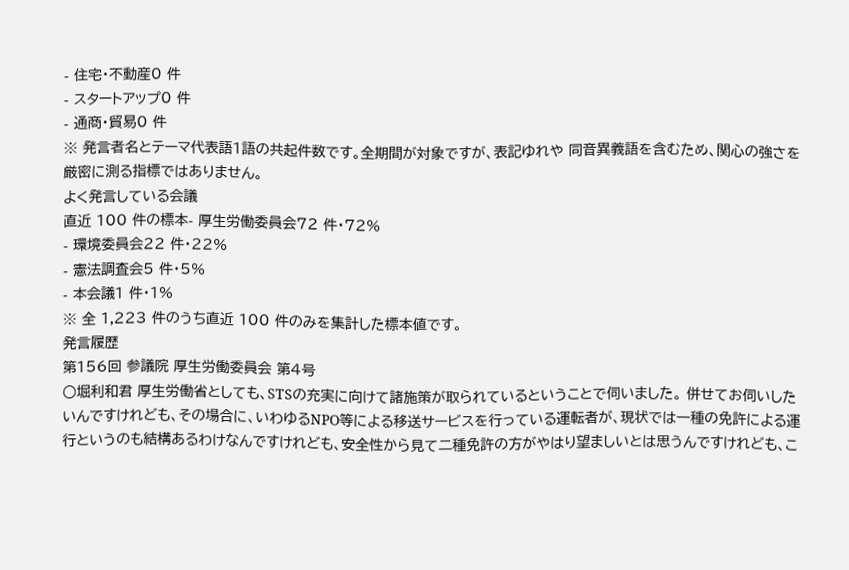- 住宅・不動産0 件
- スタートアップ0 件
- 通商・貿易0 件
※ 発言者名とテーマ代表語1語の共起件数です。全期間が対象ですが、表記ゆれや 同音異義語を含むため、関心の強さを厳密に測る指標ではありません。
よく発言している会議
直近 100 件の標本- 厚生労働委員会72 件・72%
- 環境委員会22 件・22%
- 憲法調査会5 件・5%
- 本会議1 件・1%
※ 全 1,223 件のうち直近 100 件のみを集計した標本値です。
発言履歴
第156回 参議院 厚生労働委員会 第4号
○堀利和君 厚生労働省としても、STSの充実に向けて諸施策が取られているということで伺いました。 併せてお伺いしたいんですけれども、その場合に、いわゆるNPO等による移送サービスを行っている運転者が、現状では一種の免許による運行というのも結構あるわけなんですけれども、安全性から見て二種免許の方がやはり望ましいとは思うんですけれども、こ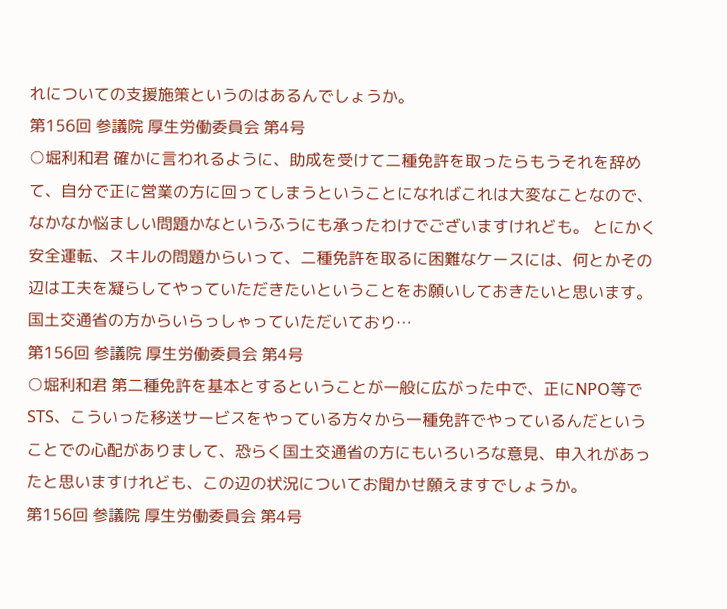れについての支援施策というのはあるんでしょうか。
第156回 参議院 厚生労働委員会 第4号
○堀利和君 確かに言われるように、助成を受けて二種免許を取ったらもうそれを辞めて、自分で正に営業の方に回ってしまうということになればこれは大変なことなので、なかなか悩ましい問題かなというふうにも承ったわけでございますけれども。 とにかく安全運転、スキルの問題からいって、二種免許を取るに困難なケースには、何とかその辺は工夫を凝らしてやっていただきたいということをお願いしておきたいと思います。 国土交通省の方からいらっしゃっていただいており…
第156回 参議院 厚生労働委員会 第4号
○堀利和君 第二種免許を基本とするということが一般に広がった中で、正にNPO等でSTS、こういった移送サービスをやっている方々から一種免許でやっているんだということでの心配がありまして、恐らく国土交通省の方にもいろいろな意見、申入れがあったと思いますけれども、この辺の状況についてお聞かせ願えますでしょうか。
第156回 参議院 厚生労働委員会 第4号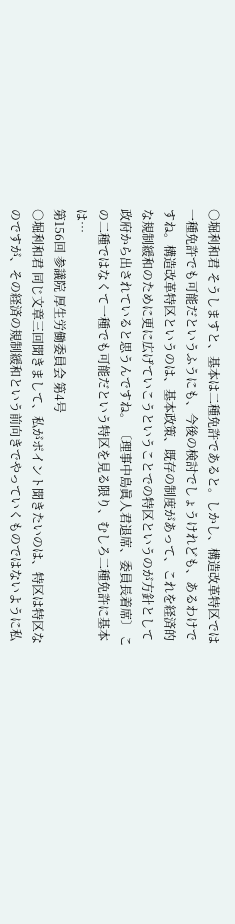○堀利和君 そうしますと、基本は二種免許であると。しかし、構造改革特区では一種免許でも可能だというふうにも、今後の検討でしょうけれども、あるわけですね。構造改革特区というのは、基本政策、既存の制度があって、これを経済的な規制緩和のために更に広げていこうということでの特区というのが方針として政府から出されていると思うんですね。 〔理事中島眞人君退席、委員長着席〕 この二種ではなくて一種でも可能だという特区を見る限り、むしろ二種免許に基本は…
第156回 参議院 厚生労働委員会 第4号
○堀利和君 同じ文章三回聞きまして、私がポイント聞きたいのは、特区は特区なのですが、その経済の規制緩和という前向きでやっていくものではないように私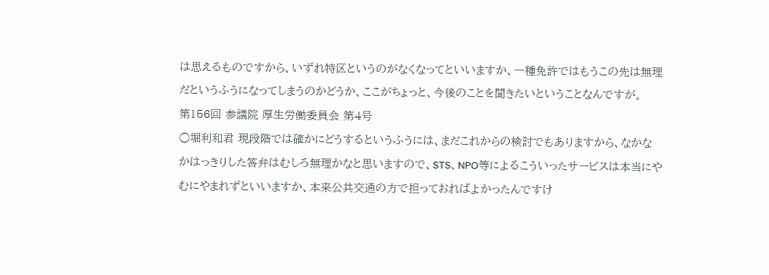は思えるものですから、いずれ特区というのがなくなってといいますか、一種免許ではもうこの先は無理だというふうになってしまうのかどうか、ここがちょっと、今後のことを聞きたいということなんですが。
第156回 参議院 厚生労働委員会 第4号
○堀利和君 現段階では確かにどうするというふうには、まだこれからの検討でもありますから、なかなかはっきりした答弁はむしろ無理かなと思いますので、STS、NPO等によるこういったサービスは本当にやむにやまれずといいますか、本来公共交通の方で担っておればよかったんですけ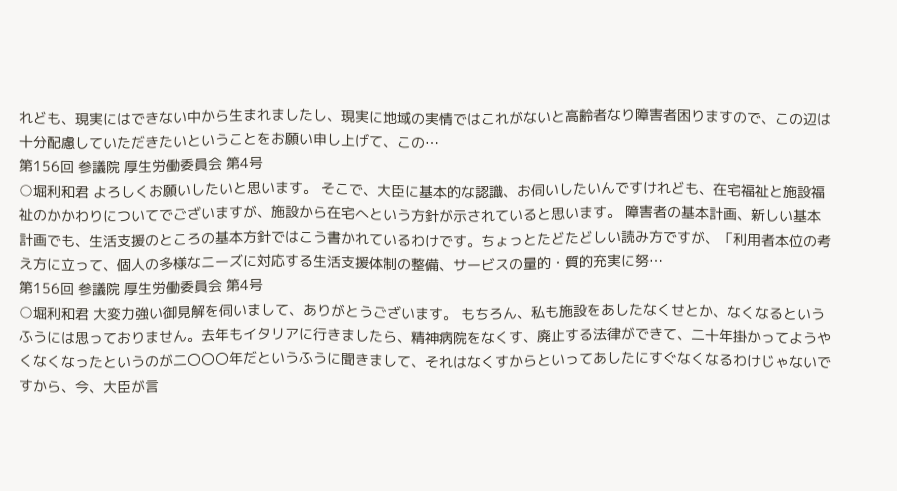れども、現実にはできない中から生まれましたし、現実に地域の実情ではこれがないと高齢者なり障害者困りますので、この辺は十分配慮していただきたいということをお願い申し上げて、この…
第156回 参議院 厚生労働委員会 第4号
○堀利和君 よろしくお願いしたいと思います。 そこで、大臣に基本的な認識、お伺いしたいんですけれども、在宅福祉と施設福祉のかかわりについてでございますが、施設から在宅へという方針が示されていると思います。 障害者の基本計画、新しい基本計画でも、生活支援のところの基本方針ではこう書かれているわけです。ちょっとたどたどしい読み方ですが、「利用者本位の考え方に立って、個人の多様なニーズに対応する生活支援体制の整備、サービスの量的・質的充実に努…
第156回 参議院 厚生労働委員会 第4号
○堀利和君 大変力強い御見解を伺いまして、ありがとうございます。 もちろん、私も施設をあしたなくせとか、なくなるというふうには思っておりません。去年もイタリアに行きましたら、精神病院をなくす、廃止する法律ができて、二十年掛かってようやくなくなったというのが二〇〇〇年だというふうに聞きまして、それはなくすからといってあしたにすぐなくなるわけじゃないですから、今、大臣が言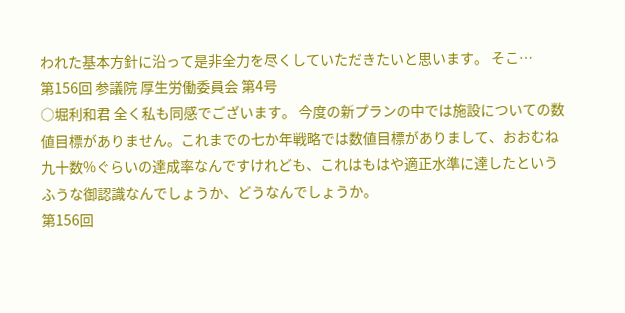われた基本方針に沿って是非全力を尽くしていただきたいと思います。 そこ…
第156回 参議院 厚生労働委員会 第4号
○堀利和君 全く私も同感でございます。 今度の新プランの中では施設についての数値目標がありません。これまでの七か年戦略では数値目標がありまして、おおむね九十数%ぐらいの達成率なんですけれども、これはもはや適正水準に達したというふうな御認識なんでしょうか、どうなんでしょうか。
第156回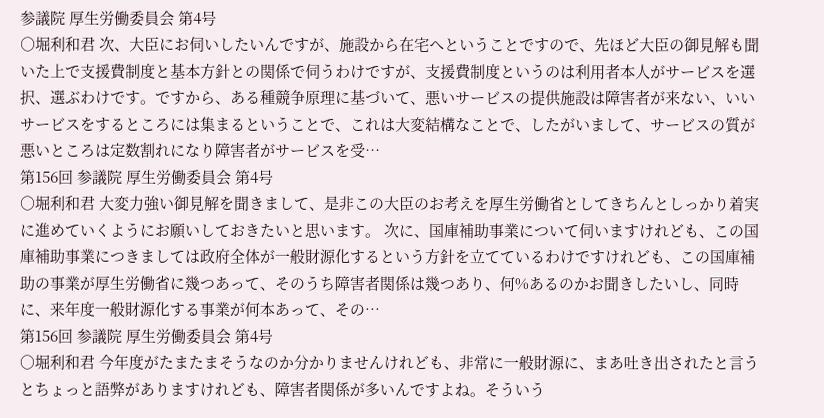参議院 厚生労働委員会 第4号
○堀利和君 次、大臣にお伺いしたいんですが、施設から在宅へということですので、先ほど大臣の御見解も聞いた上で支援費制度と基本方針との関係で伺うわけですが、支援費制度というのは利用者本人がサービスを選択、選ぶわけです。ですから、ある種競争原理に基づいて、悪いサービスの提供施設は障害者が来ない、いいサービスをするところには集まるということで、これは大変結構なことで、したがいまして、サービスの質が悪いところは定数割れになり障害者がサービスを受…
第156回 参議院 厚生労働委員会 第4号
○堀利和君 大変力強い御見解を聞きまして、是非この大臣のお考えを厚生労働省としてきちんとしっかり着実に進めていくようにお願いしておきたいと思います。 次に、国庫補助事業について伺いますけれども、この国庫補助事業につきましては政府全体が一般財源化するという方針を立てているわけですけれども、この国庫補助の事業が厚生労働省に幾つあって、そのうち障害者関係は幾つあり、何%あるのかお聞きしたいし、同時に、来年度一般財源化する事業が何本あって、その…
第156回 参議院 厚生労働委員会 第4号
○堀利和君 今年度がたまたまそうなのか分かりませんけれども、非常に一般財源に、まあ吐き出されたと言うとちょっと語弊がありますけれども、障害者関係が多いんですよね。そういう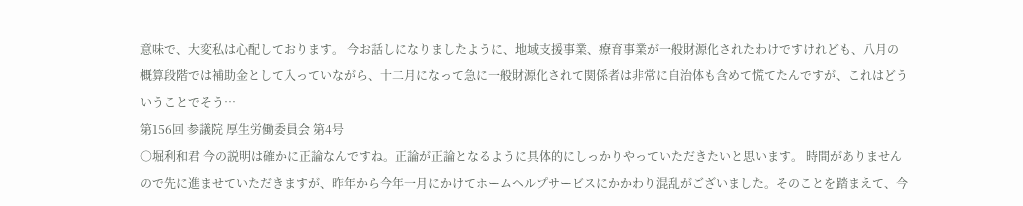意味で、大変私は心配しております。 今お話しになりましたように、地域支援事業、療育事業が一般財源化されたわけですけれども、八月の概算段階では補助金として入っていながら、十二月になって急に一般財源化されて関係者は非常に自治体も含めて慌てたんですが、これはどういうことでそう…
第156回 参議院 厚生労働委員会 第4号
○堀利和君 今の説明は確かに正論なんですね。正論が正論となるように具体的にしっかりやっていただきたいと思います。 時間がありませんので先に進ませていただきますが、昨年から今年一月にかけてホームヘルプサービスにかかわり混乱がございました。そのことを踏まえて、今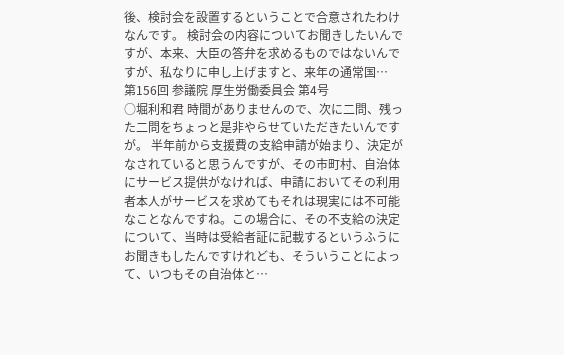後、検討会を設置するということで合意されたわけなんです。 検討会の内容についてお聞きしたいんですが、本来、大臣の答弁を求めるものではないんですが、私なりに申し上げますと、来年の通常国…
第156回 参議院 厚生労働委員会 第4号
○堀利和君 時間がありませんので、次に二問、残った二問をちょっと是非やらせていただきたいんですが。 半年前から支援費の支給申請が始まり、決定がなされていると思うんですが、その市町村、自治体にサービス提供がなければ、申請においてその利用者本人がサービスを求めてもそれは現実には不可能なことなんですね。この場合に、その不支給の決定について、当時は受給者証に記載するというふうにお聞きもしたんですけれども、そういうことによって、いつもその自治体と…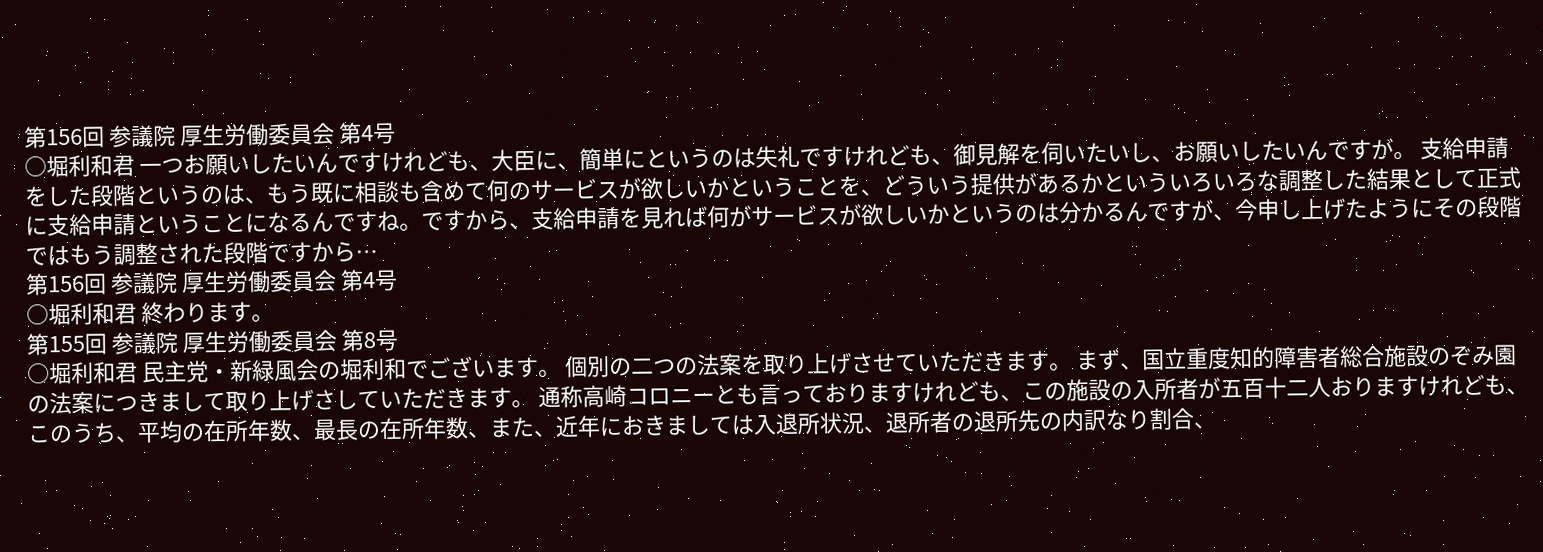第156回 参議院 厚生労働委員会 第4号
○堀利和君 一つお願いしたいんですけれども、大臣に、簡単にというのは失礼ですけれども、御見解を伺いたいし、お願いしたいんですが。 支給申請をした段階というのは、もう既に相談も含めて何のサービスが欲しいかということを、どういう提供があるかといういろいろな調整した結果として正式に支給申請ということになるんですね。ですから、支給申請を見れば何がサービスが欲しいかというのは分かるんですが、今申し上げたようにその段階ではもう調整された段階ですから…
第156回 参議院 厚生労働委員会 第4号
○堀利和君 終わります。
第155回 参議院 厚生労働委員会 第8号
○堀利和君 民主党・新緑風会の堀利和でございます。 個別の二つの法案を取り上げさせていただきます。 まず、国立重度知的障害者総合施設のぞみ園の法案につきまして取り上げさしていただきます。 通称高崎コロニーとも言っておりますけれども、この施設の入所者が五百十二人おりますけれども、このうち、平均の在所年数、最長の在所年数、また、近年におきましては入退所状況、退所者の退所先の内訳なり割合、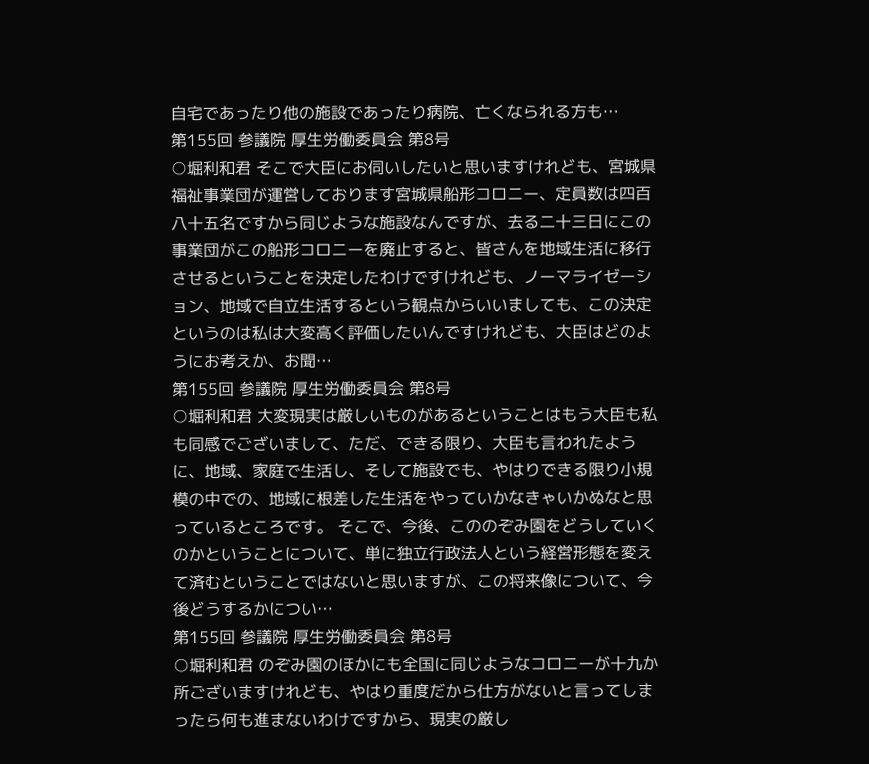自宅であったり他の施設であったり病院、亡くなられる方も…
第155回 参議院 厚生労働委員会 第8号
○堀利和君 そこで大臣にお伺いしたいと思いますけれども、宮城県福祉事業団が運営しております宮城県船形コロニー、定員数は四百八十五名ですから同じような施設なんですが、去る二十三日にこの事業団がこの船形コロニーを廃止すると、皆さんを地域生活に移行させるということを決定したわけですけれども、ノーマライゼーション、地域で自立生活するという観点からいいましても、この決定というのは私は大変高く評価したいんですけれども、大臣はどのようにお考えか、お聞…
第155回 参議院 厚生労働委員会 第8号
○堀利和君 大変現実は厳しいものがあるということはもう大臣も私も同感でございまして、ただ、できる限り、大臣も言われたように、地域、家庭で生活し、そして施設でも、やはりできる限り小規模の中での、地域に根差した生活をやっていかなきゃいかぬなと思っているところです。 そこで、今後、こののぞみ園をどうしていくのかということについて、単に独立行政法人という経営形態を変えて済むということではないと思いますが、この将来像について、今後どうするかについ…
第155回 参議院 厚生労働委員会 第8号
○堀利和君 のぞみ園のほかにも全国に同じようなコロニーが十九か所ございますけれども、やはり重度だから仕方がないと言ってしまったら何も進まないわけですから、現実の厳し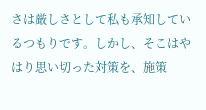さは厳しさとして私も承知しているつもりです。しかし、そこはやはり思い切った対策を、施策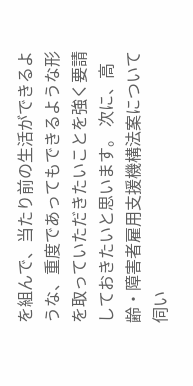を組んで、当たり前の生活ができるような、重度であってもできるような形を取っていただきたいことを強く要請しておきたいと思います。 次に、高齢・障害者雇用支援機構法案について伺い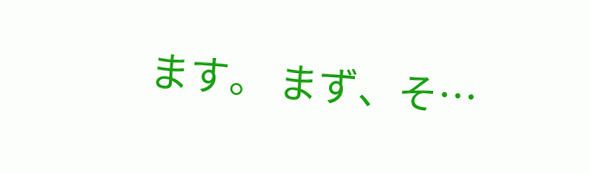ます。 まず、そ…